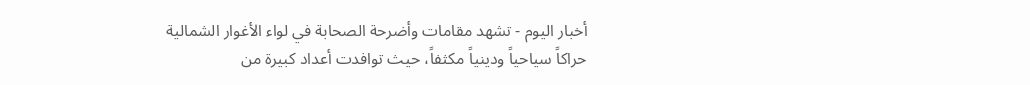أخبار اليوم - تشهد مقامات وأضرحة الصحابة في لواء الأغوار الشمالية حراكاً سياحياً ودينياً مكثفاً، حيث توافدت أعداد كبيرة من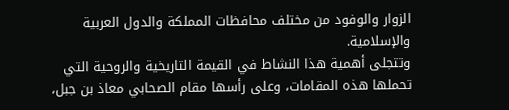الزوار والوفود من مختلف محافظات المملكة والدول العربية والإسلامية.
وتتجلى أهمية هذا النشاط في القيمة التاريخية والروحية التي تحملها هذه المقامات، وعلى رأسها مقام الصحابي معاذ بن جبل،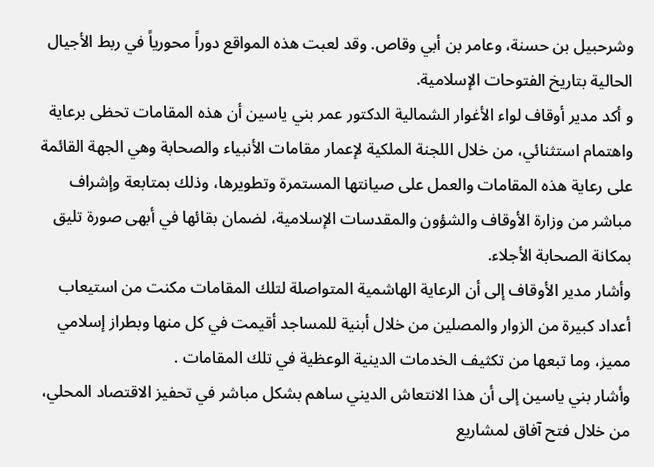وشرحبيل بن حسنة، وعامر بن أبي وقاص. وقد لعبت هذه المواقع دوراً محورياً في ربط الأجيال الحالية بتاريخ الفتوحات الإسلامية.
و أكد مدير أوقاف لواء الأغوار الشمالية الدكتور عمر بني ياسين أن هذه المقامات تحظى برعاية واهتمام استثنائي، من خلال اللجنة الملكية لإعمار مقامات الأنبياء والصحابة وهي الجهة القائمة على رعاية هذه المقامات والعمل على صيانتها المستمرة وتطويرها، وذلك بمتابعة وإشراف مباشر من وزارة الأوقاف والشؤون والمقدسات الإسلامية، لضمان بقائها في أبهى صورة تليق بمكانة الصحابة الأجلاء.
وأشار مدير الأوقاف إلى أن الرعاية الهاشمية المتواصلة لتلك المقامات مكنت من استيعاب أعداد كبيرة من الزوار والمصلين من خلال أبنية للمساجد أقيمت في كل منها وبطراز إسلامي مميز، وما تبعها من تكثيف الخدمات الدينية الوعظية في تلك المقامات .
وأشار بني ياسين إلى أن هذا الانتعاش الديني ساهم بشكل مباشر في تحفيز الاقتصاد المحلي، من خلال فتح آفاق لمشاريع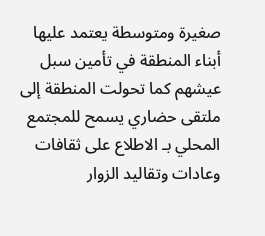صغيرة ومتوسطة يعتمد عليها أبناء المنطقة في تأمين سبل عيشهم كما تحولت المنطقة إلى ملتقى حضاري يسمح للمجتمع المحلي بـ الاطلاع على ثقافات وعادات وتقاليد الزوار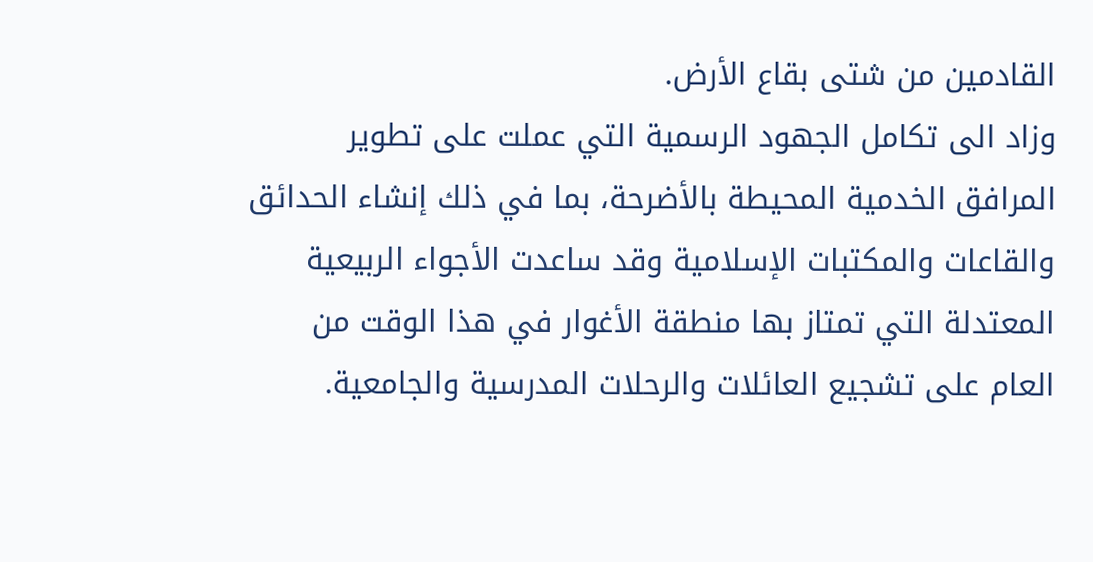القادمين من شتى بقاع الأرض.
وزاد الى تكامل الجهود الرسمية التي عملت على تطوير المرافق الخدمية المحيطة بالأضرحة، بما في ذلك إنشاء الحدائق والقاعات والمكتبات الإسلامية وقد ساعدت الأجواء الربيعية المعتدلة التي تمتاز بها منطقة الأغوار في هذا الوقت من العام على تشجيع العائلات والرحلات المدرسية والجامعية.